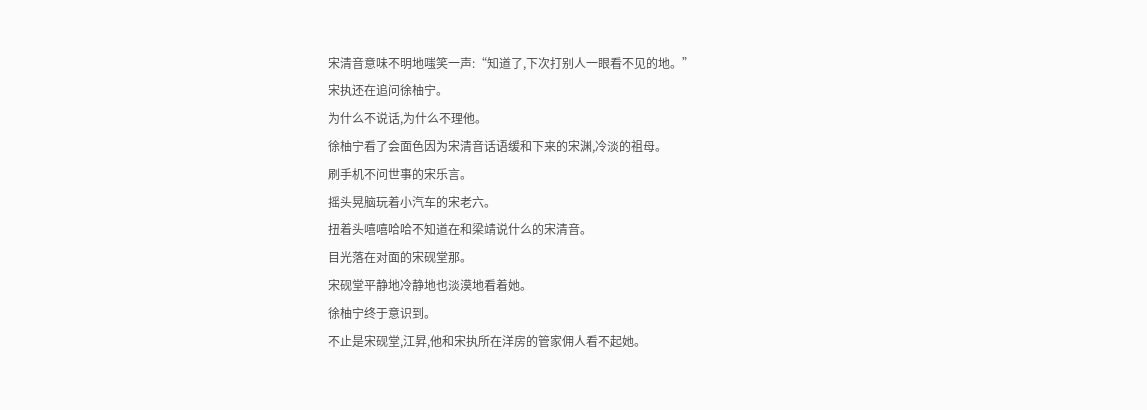宋清音意味不明地嗤笑一声:“知道了,下次打别人一眼看不见的地。”
宋执还在追问徐柚宁。
为什么不说话,为什么不理他。
徐柚宁看了会面色因为宋清音话语缓和下来的宋渊,冷淡的祖母。
刷手机不问世事的宋乐言。
摇头晃脑玩着小汽车的宋老六。
扭着头嘻嘻哈哈不知道在和梁靖说什么的宋清音。
目光落在对面的宋砚堂那。
宋砚堂平静地冷静地也淡漠地看着她。
徐柚宁终于意识到。
不止是宋砚堂,江昇,他和宋执所在洋房的管家佣人看不起她。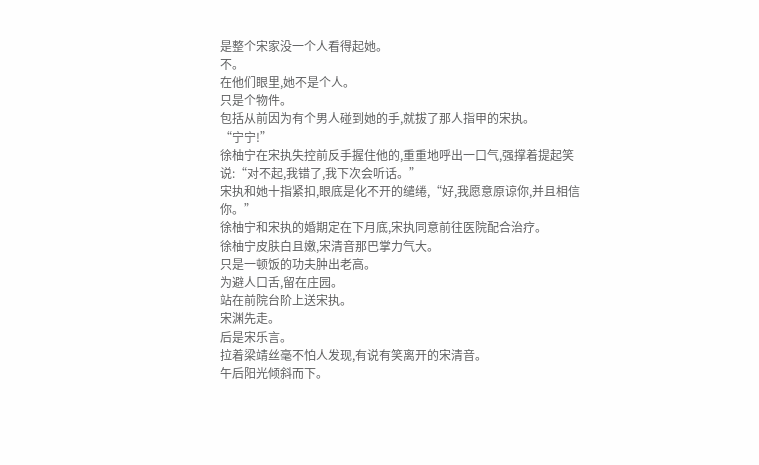是整个宋家没一个人看得起她。
不。
在他们眼里,她不是个人。
只是个物件。
包括从前因为有个男人碰到她的手,就拔了那人指甲的宋执。
“宁宁!”
徐柚宁在宋执失控前反手握住他的,重重地呼出一口气,强撑着提起笑说:“对不起,我错了,我下次会听话。”
宋执和她十指紧扣,眼底是化不开的缱绻,“好,我愿意原谅你,并且相信你。”
徐柚宁和宋执的婚期定在下月底,宋执同意前往医院配合治疗。
徐柚宁皮肤白且嫩,宋清音那巴掌力气大。
只是一顿饭的功夫肿出老高。
为避人口舌,留在庄园。
站在前院台阶上送宋执。
宋渊先走。
后是宋乐言。
拉着梁靖丝毫不怕人发现,有说有笑离开的宋清音。
午后阳光倾斜而下。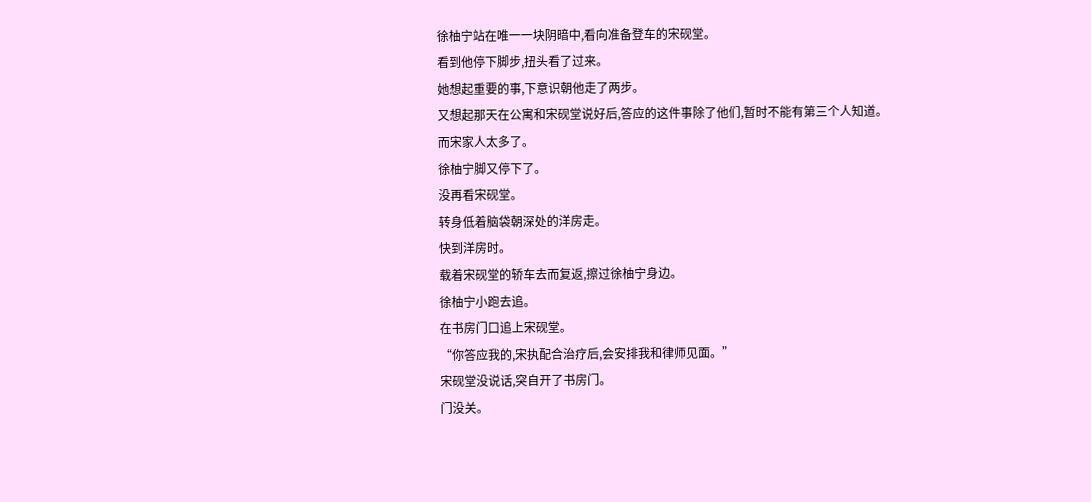徐柚宁站在唯一一块阴暗中,看向准备登车的宋砚堂。
看到他停下脚步,扭头看了过来。
她想起重要的事,下意识朝他走了两步。
又想起那天在公寓和宋砚堂说好后,答应的这件事除了他们,暂时不能有第三个人知道。
而宋家人太多了。
徐柚宁脚又停下了。
没再看宋砚堂。
转身低着脑袋朝深处的洋房走。
快到洋房时。
载着宋砚堂的轿车去而复返,擦过徐柚宁身边。
徐柚宁小跑去追。
在书房门口追上宋砚堂。
“你答应我的,宋执配合治疗后,会安排我和律师见面。”
宋砚堂没说话,突自开了书房门。
门没关。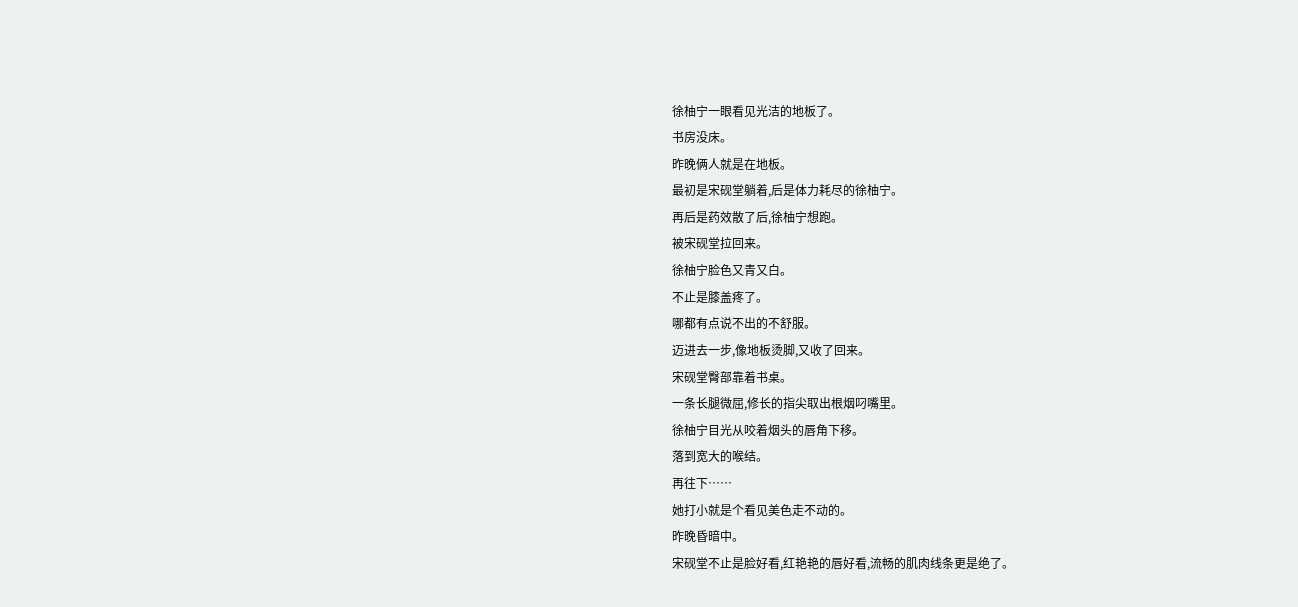徐柚宁一眼看见光洁的地板了。
书房没床。
昨晚俩人就是在地板。
最初是宋砚堂躺着,后是体力耗尽的徐柚宁。
再后是药效散了后,徐柚宁想跑。
被宋砚堂拉回来。
徐柚宁脸色又青又白。
不止是膝盖疼了。
哪都有点说不出的不舒服。
迈进去一步,像地板烫脚,又收了回来。
宋砚堂臀部靠着书桌。
一条长腿微屈,修长的指尖取出根烟叼嘴里。
徐柚宁目光从咬着烟头的唇角下移。
落到宽大的喉结。
再往下……
她打小就是个看见美色走不动的。
昨晚昏暗中。
宋砚堂不止是脸好看,红艳艳的唇好看,流畅的肌肉线条更是绝了。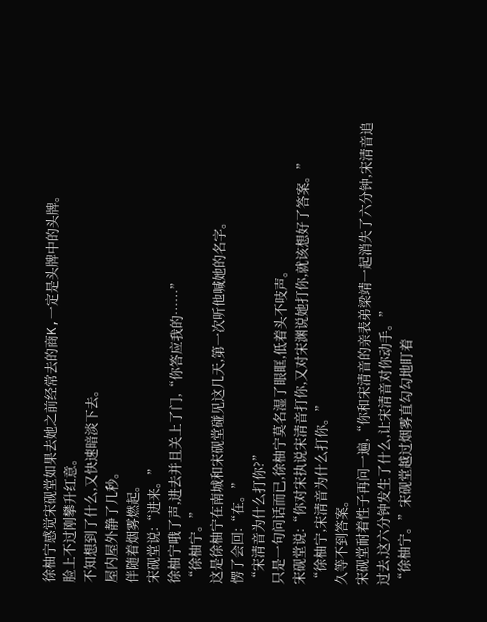徐柚宁感觉宋砚堂如果去她之前经常去的商K,一定是头牌中的头牌。
脸上不过刚攀升红意。
不知想到了什么,又快速暗淡下去。
屋内屋外静了几秒。
伴随着烟雾燃起。
宋砚堂说:“进来。”
徐柚宁哦了声,进去并且关上了门,“你答应我的……”
“徐柚宁。”
这是徐柚宁在南城和宋砚堂碰见这几天,第一次听他喊她的名字。
愣了会回:“在。”
“宋清音为什么打你?”
只是一句问话而已,徐柚宁莫名湿了眼眶,低着头不吱声。
宋砚堂说:“你对宋执说宋清音打你,又对宋渊说她打你,就该想好了答案。”
“徐柚宁,宋清音为什么打你。”
久等不到答案。
宋砚堂耐着性子再问一遍,“你和宋清音的亲表弟梁靖一起消失了六分钟,宋清音追过去,这六分钟发生了什么,让宋清音对你动手。”
“徐柚宁。”宋砚堂越过烟雾直勾勾地盯着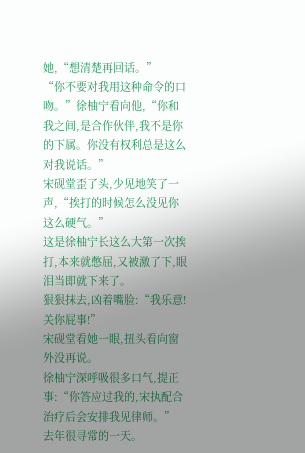她,“想清楚再回话。”
“你不要对我用这种命令的口吻。”徐柚宁看向他,“你和我之间,是合作伙伴,我不是你的下属。你没有权利总是这么对我说话。”
宋砚堂歪了头,少见地笑了一声,“挨打的时候怎么没见你这么硬气。”
这是徐柚宁长这么大第一次挨打,本来就憋屈,又被激了下,眼泪当即就下来了。
狠狠抹去,凶着嘴脸:“我乐意!关你屁事!”
宋砚堂看她一眼,扭头看向窗外没再说。
徐柚宁深呼吸很多口气,提正事:“你答应过我的,宋执配合治疗后会安排我见律师。”
去年很寻常的一天。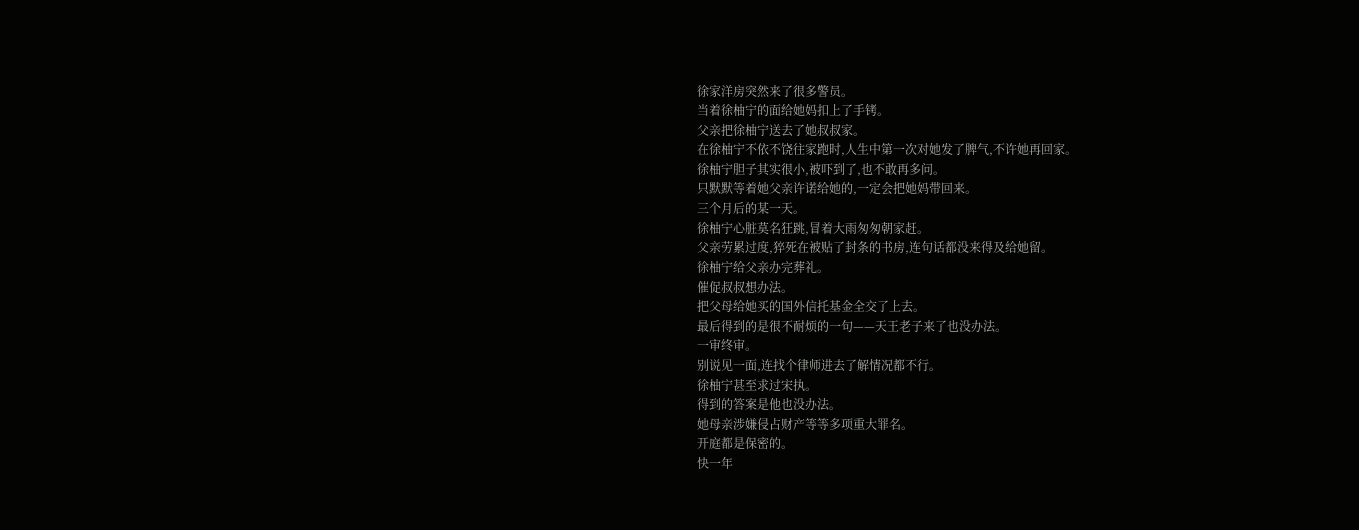徐家洋房突然来了很多警员。
当着徐柚宁的面给她妈扣上了手铐。
父亲把徐柚宁送去了她叔叔家。
在徐柚宁不依不饶往家跑时,人生中第一次对她发了脾气,不许她再回家。
徐柚宁胆子其实很小,被吓到了,也不敢再多问。
只默默等着她父亲许诺给她的,一定会把她妈带回来。
三个月后的某一天。
徐柚宁心脏莫名狂跳,冒着大雨匆匆朝家赶。
父亲劳累过度,猝死在被贴了封条的书房,连句话都没来得及给她留。
徐柚宁给父亲办完葬礼。
催促叔叔想办法。
把父母给她买的国外信托基金全交了上去。
最后得到的是很不耐烦的一句——天王老子来了也没办法。
一审终审。
别说见一面,连找个律师进去了解情况都不行。
徐柚宁甚至求过宋执。
得到的答案是他也没办法。
她母亲涉嫌侵占财产等等多项重大罪名。
开庭都是保密的。
快一年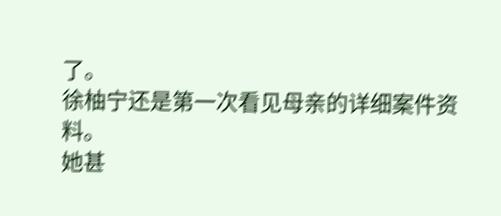了。
徐柚宁还是第一次看见母亲的详细案件资料。
她甚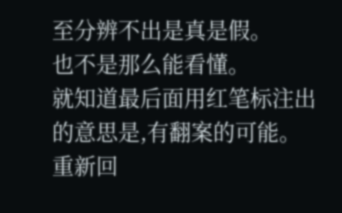至分辨不出是真是假。
也不是那么能看懂。
就知道最后面用红笔标注出的意思是,有翻案的可能。
重新回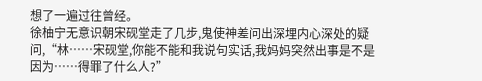想了一遍过往曾经。
徐柚宁无意识朝宋砚堂走了几步,鬼使神差问出深埋内心深处的疑问,“林……宋砚堂,你能不能和我说句实话,我妈妈突然出事是不是因为……得罪了什么人?”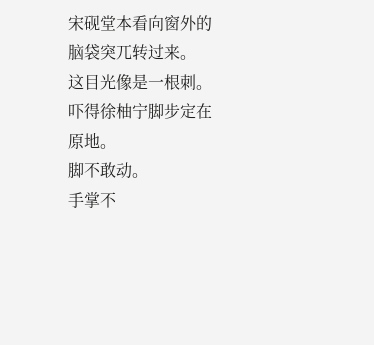宋砚堂本看向窗外的脑袋突兀转过来。
这目光像是一根刺。
吓得徐柚宁脚步定在原地。
脚不敢动。
手掌不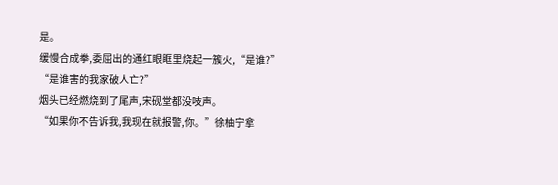是。
缓慢合成拳,委屈出的通红眼眶里烧起一簇火,“是谁?”
“是谁害的我家破人亡?”
烟头已经燃烧到了尾声,宋砚堂都没吱声。
“如果你不告诉我,我现在就报警,你。”徐柚宁拿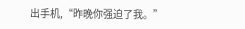出手机,“昨晚你强迫了我。”